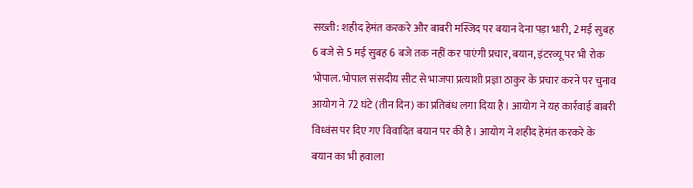सख्ती: शहीद हेमंत करकरे और बाबरी मस्जिद पर बयान देना पड़ा भारी, 2 मई सुबह 6 बजे से 5 मई सुबह 6 बजे तक नहीं कर पाएंगी प्रचार, बयान, इंटरव्यू पर भी रोक
भोपाल. भोपाल संसदीय सीट से भाजपा प्रत्याशी प्रज्ञा ठाकुर के प्रचार करने पर चुनाव आयोग ने 72 घंटे (तीन दिन) का प्रतिबंध लगा दिया है। आयोग ने यह कार्रवाई बाबरी विध्वंस पर दिए गए विवादित बयान पर की है। आयोग ने शहीद हेमंत करकरे के बयान का भी हवाला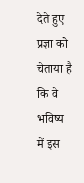देते हुए प्रज्ञा को चेताया है कि वे भविष्य में इस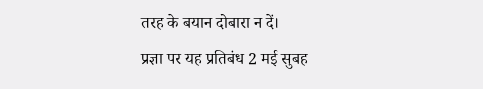तरह के बयान दोबारा न दें।
प्रज्ञा पर यह प्रतिबंध 2 मई सुबह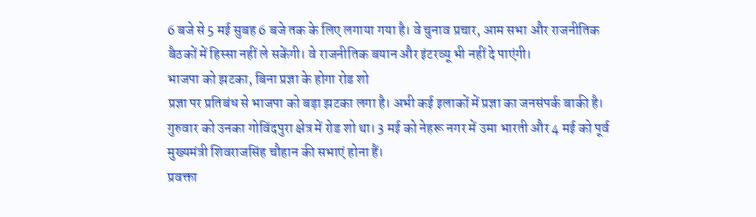6 बजे से 5 मई सुबह 6 बजे तक के लिए लगाया गया है। वे चुनाव प्रचार, आम सभा और राजनीतिक बैठकों में हिस्सा नहीं ले सकेंगी। वे राजनीतिक बयान और इंटरव्यू भी नहीं दे पाएंगी।
भाजपा को झटका, बिना प्रज्ञा के होगा रोड शो
प्रज्ञा पर प्रतिबंध से भाजपा को बड़ा झटका लगा है। अभी कई इलाकों में प्रज्ञा का जनसंपर्क बाकी है। गुरुवार को उनका गोविंदपुरा क्षेत्र में रोड शो था। 3 मई को नेहरू नगर में उमा भारती और 4 मई को पूर्व मुख्यमंत्री शिवराजसिंह चौहान की सभाएं होना हैं।
प्रवक्ता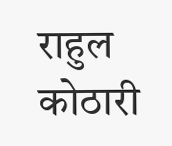राहुल कोठारी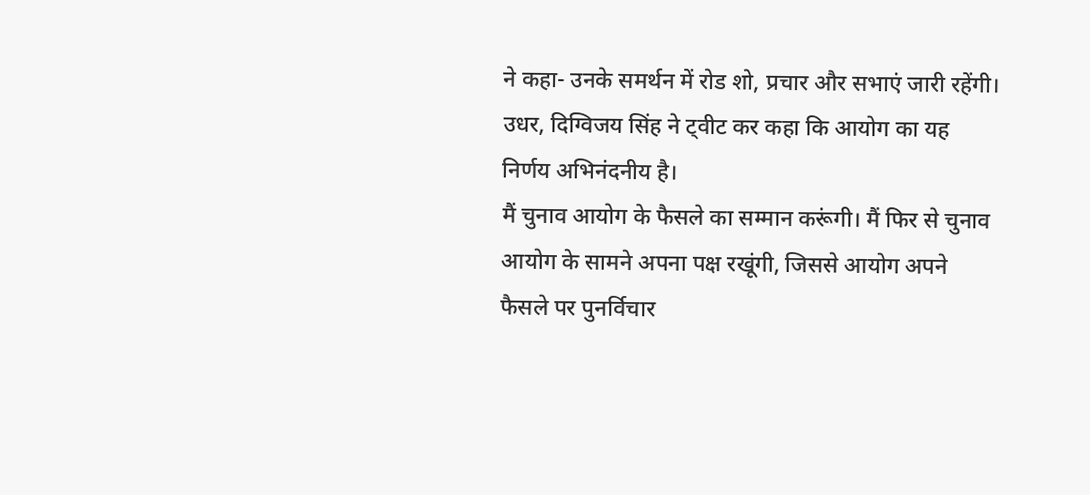ने कहा- उनके समर्थन में रोड शो, प्रचार और सभाएं जारी रहेंगी। उधर, दिग्विजय सिंह ने ट्वीट कर कहा कि आयोग का यह निर्णय अभिनंदनीय है।
मैं चुनाव आयोग के फैसले का सम्मान करूंगी। मैं फिर से चुनाव आयोग के सामने अपना पक्ष रखूंगी, जिससे आयोग अपने फैसले पर पुनर्विचार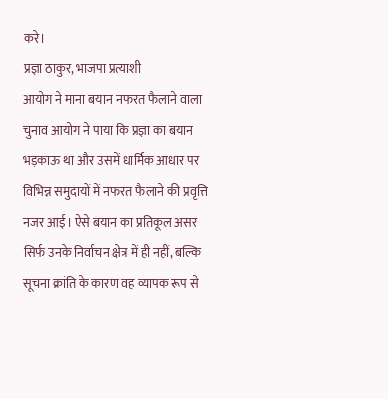करे।
प्रज्ञा ठाकुर, भाजपा प्रत्याशी
आयोग ने माना बयान नफरत फैलाने वाला
चुनाव आयोग ने पाया कि प्रज्ञा का बयान भड़काऊ था और उसमें धार्मिक आधार पर विभिन्न समुदायों में नफरत फैलाने की प्रवृत्ति नजर आई। ऐसे बयान का प्रतिकूल असर सिर्फ उनके निर्वाचन क्षेत्र में ही नहीं, बल्कि सूचना क्रांति के कारण वह व्यापक रूप से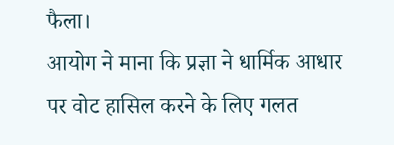फैला।
आयोग ने माना कि प्रज्ञा ने धार्मिक आधार पर वोट हासिल करने के लिए गलत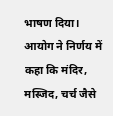भाषण दिया। आयोग ने निर्णय में कहा कि मंदिर, मस्जिद, चर्च जैसे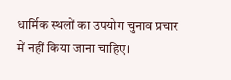धार्मिक स्थलों का उपयोग चुनाव प्रचार में नहीं किया जाना चाहिए।